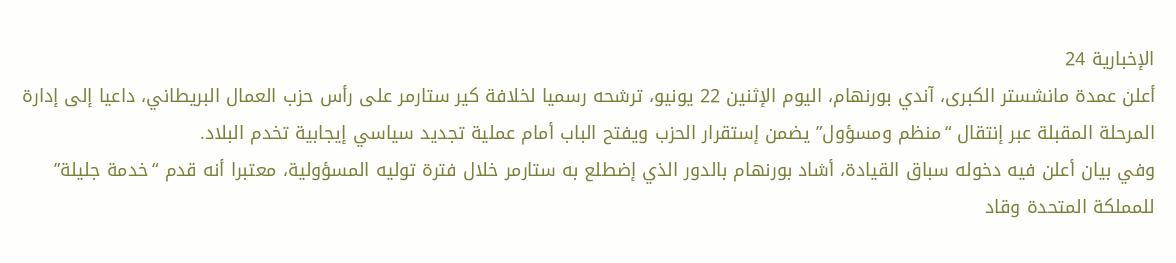الإخبارية 24
أعلن عمدة مانشستر الكبرى، آندي بورنهام، اليوم الإثنين 22 يونيو، ترشحه رسميا لخلافة كير ستارمر على رأس حزب العمال البريطاني، داعيا إلى إدارة المرحلة المقبلة عبر إنتقال “منظم ومسؤول” يضمن إستقرار الحزب ويفتح الباب أمام عملية تجديد سياسي إيجابية تخدم البلاد.
وفي بيان أعلن فيه دخوله سباق القيادة، أشاد بورنهام بالدور الذي إضطلع به ستارمر خلال فترة توليه المسؤولية، معتبرا أنه قدم “خدمة جليلة” للمملكة المتحدة وقاد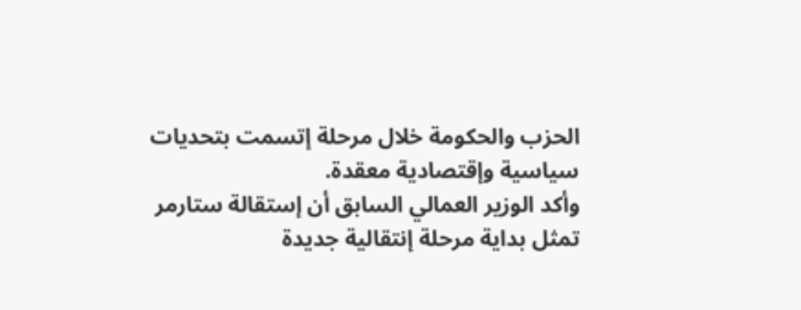الحزب والحكومة خلال مرحلة إتسمت بتحديات سياسية وإقتصادية معقدة.
وأكد الوزير العمالي السابق أن إستقالة ستارمر تمثل بداية مرحلة إنتقالية جديدة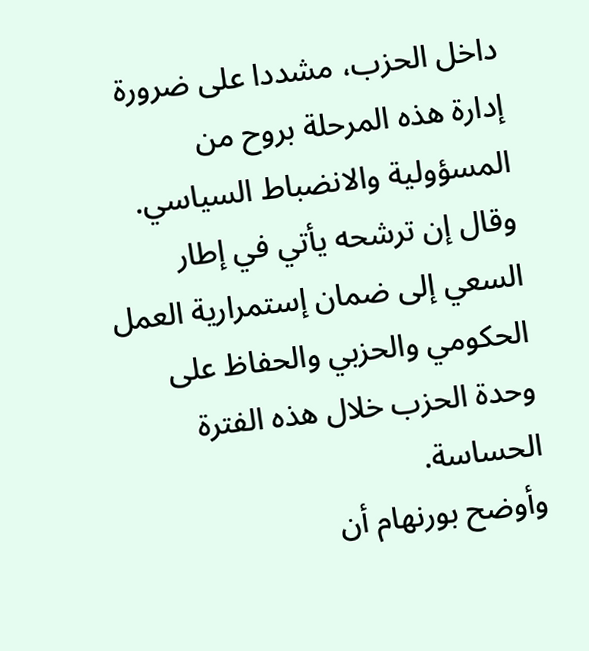داخل الحزب، مشددا على ضرورة إدارة هذه المرحلة بروح من المسؤولية والانضباط السياسي. وقال إن ترشحه يأتي في إطار السعي إلى ضمان إستمرارية العمل الحكومي والحزبي والحفاظ على وحدة الحزب خلال هذه الفترة الحساسة.
وأوضح بورنهام أن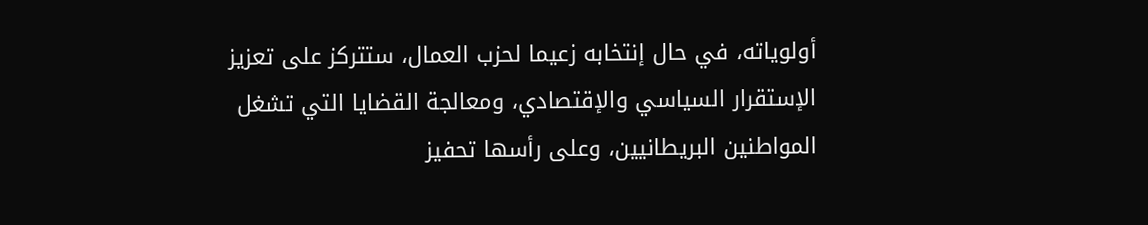أولوياته، في حال إنتخابه زعيما لحزب العمال، ستتركز على تعزيز الإستقرار السياسي والإقتصادي، ومعالجة القضايا التي تشغل المواطنين البريطانيين، وعلى رأسها تحفيز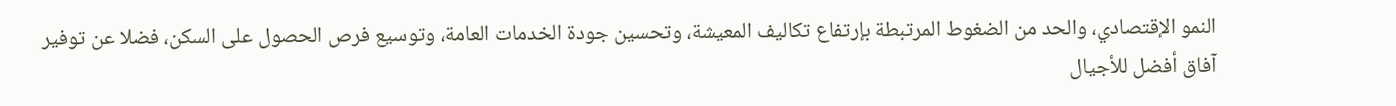النمو الإقتصادي، والحد من الضغوط المرتبطة بإرتفاع تكاليف المعيشة، وتحسين جودة الخدمات العامة، وتوسيع فرص الحصول على السكن، فضلا عن توفير آفاق أفضل للأجيال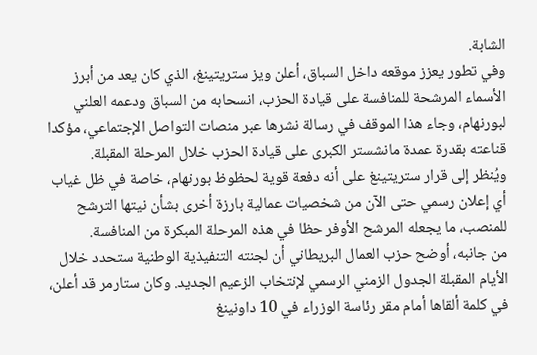الشابة.
وفي تطور يعزز موقعه داخل السباق، أعلن ويز ستريتينغ، الذي كان يعد من أبرز الأسماء المرشحة للمنافسة على قيادة الحزب، انسحابه من السباق ودعمه العلني لبورنهام، وجاء هذا الموقف في رسالة نشرها عبر منصات التواصل الإجتماعي، مؤكدا قناعته بقدرة عمدة مانشستر الكبرى على قيادة الحزب خلال المرحلة المقبلة.
ويُنظر إلى قرار ستريتينغ على أنه دفعة قوية لحظوظ بورنهام، خاصة في ظل غياب أي إعلان رسمي حتى الآن من شخصيات عمالية بارزة أخرى بشأن نيتها الترشح للمنصب، ما يجعله المرشح الأوفر حظا في هذه المرحلة المبكرة من المنافسة.
من جانبه، أوضح حزب العمال البريطاني أن لجنته التنفيذية الوطنية ستحدد خلال الأيام المقبلة الجدول الزمني الرسمي لإنتخاب الزعيم الجديد. وكان ستارمر قد أعلن، في كلمة ألقاها أمام مقر رئاسة الوزراء في 10 داونينغ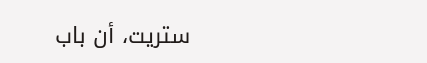ستريت، أن باب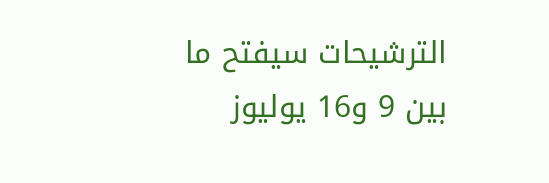الترشيحات سيفتح ما بين 9 و16 يوليوز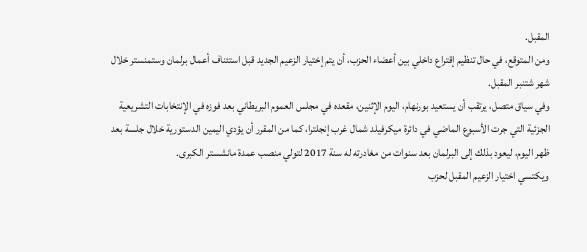المقبل.
ومن المتوقع، في حال تنظيم إقتراع داخلي بين أعضاء الحزب، أن يتم إختيار الزعيم الجديد قبل استئناف أعمال برلمان وستمنستر خلال شهر شتنبر المقبل.
وفي سياق متصل، يرتقب أن يستعيد بورنهام، اليوم الإثنين، مقعده في مجلس العموم البريطاني بعد فوزه في الإنتخابات التشريعية الجزئية التي جرت الأسبوع الماضي في دائرة ميكرفيلد شمال غرب إنجلترا، كما من المقرر أن يؤدي اليمين الدستورية خلال جلسة بعد ظهر اليوم، ليعود بذلك إلى البرلمان بعد سنوات من مغادرته له سنة 2017 لتولي منصب عمدة مانشستر الكبرى.
ويكتسي اختيار الزعيم المقبل لحزب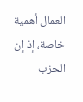العمال أهمية خاصة، إذ إن الحزب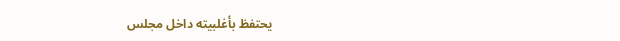يحتفظ بأغلبيته داخل مجلس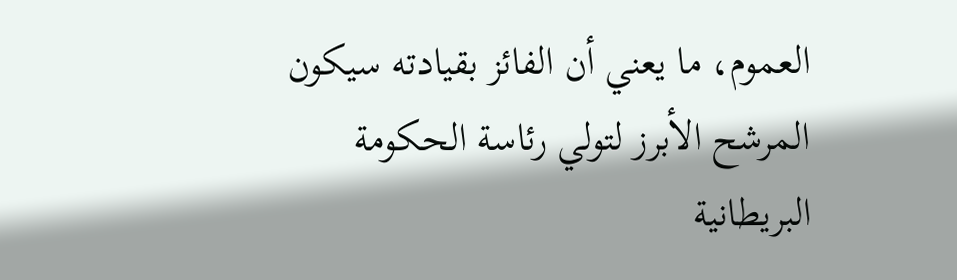العموم، ما يعني أن الفائز بقيادته سيكون المرشح الأبرز لتولي رئاسة الحكومة البريطانية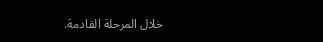خلال المرحلة القادمة.